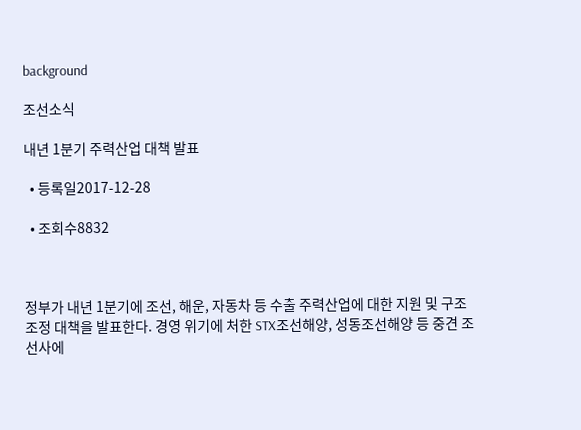background

조선소식

내년 1분기 주력산업 대책 발표

  • 등록일2017-12-28

  • 조회수8832



정부가 내년 1분기에 조선, 해운, 자동차 등 수출 주력산업에 대한 지원 및 구조조정 대책을 발표한다. 경영 위기에 처한 STX조선해양, 성동조선해양 등 중견 조선사에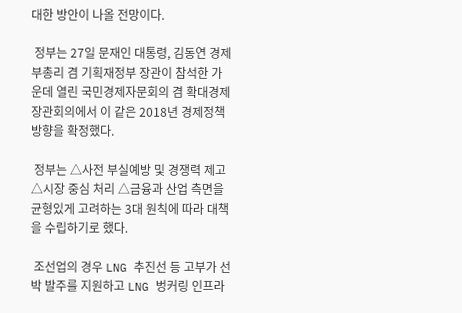대한 방안이 나올 전망이다.

 정부는 27일 문재인 대통령, 김동연 경제부총리 겸 기획재정부 장관이 참석한 가운데 열린 국민경제자문회의 겸 확대경제장관회의에서 이 같은 2018년 경제정책방향을 확정했다.

 정부는 △사전 부실예방 및 경쟁력 제고 △시장 중심 처리 △금융과 산업 측면을 균형있게 고려하는 3대 원칙에 따라 대책을 수립하기로 했다.

 조선업의 경우 LNG 추진선 등 고부가 선박 발주를 지원하고 LNG 벙커링 인프라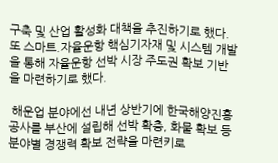구축 및 산업 활성화 대책을 추진하기로 했다. 또 스마트.자율운항 핵심기자재 및 시스템 개발을 통해 자율운항 선박 시장 주도권 확보 기반을 마련하기로 했다.

 해운업 분야에선 내년 상반기에 한국해양진흥공사를 부산에 설립해 선박 확충, 화물 확보 등 분야별 경쟁력 확보 전략을 마련키로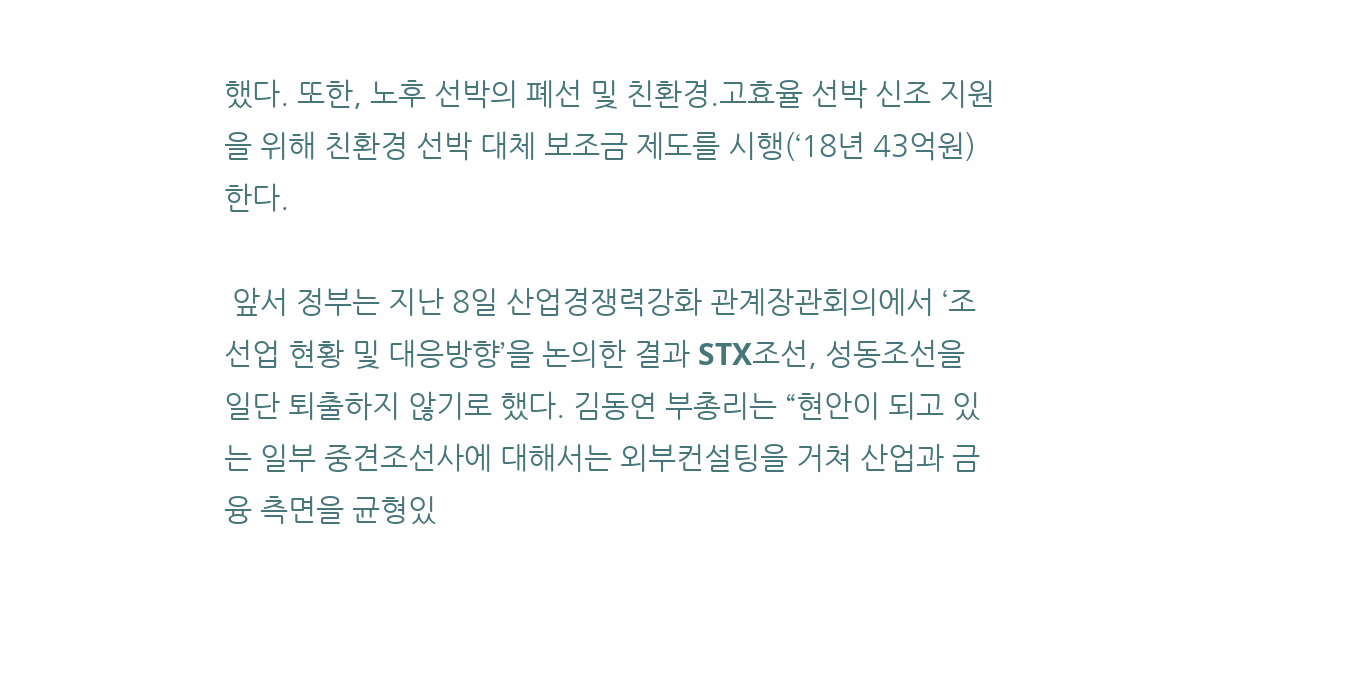했다. 또한, 노후 선박의 폐선 및 친환경.고효율 선박 신조 지원을 위해 친환경 선박 대체 보조금 제도를 시행(‘18년 43억원)한다.

 앞서 정부는 지난 8일 산업경쟁력강화 관계장관회의에서 ‘조선업 현황 및 대응방향’을 논의한 결과 STX조선, 성동조선을 일단 퇴출하지 않기로 했다. 김동연 부총리는 “현안이 되고 있는 일부 중견조선사에 대해서는 외부컨설팅을 거쳐 산업과 금융 측면을 균형있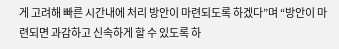게 고려해 빠른 시간내에 처리 방안이 마련되도록 하겠다”며 “방안이 마련되면 과감하고 신속하게 할 수 있도록 하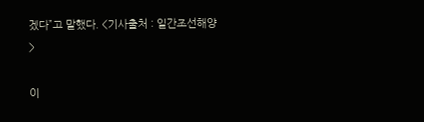겠다”고 말했다. <기사출처 : 일간조선해양>

이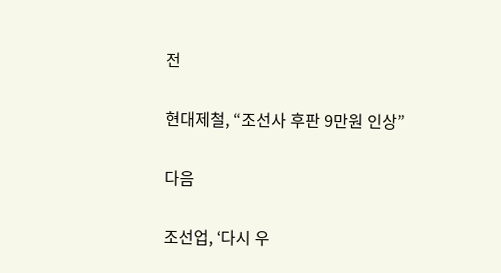전

현대제철, “조선사 후판 9만원 인상”

다음

조선업, ‘다시 우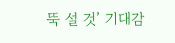뚝 설 것’ 기대감